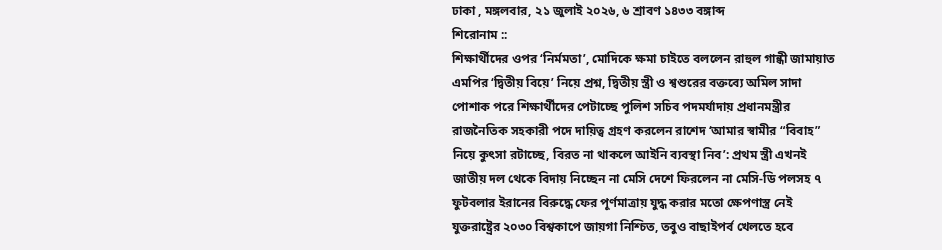ঢাকা , মঙ্গলবার, ২১ জুলাই ২০২৬, ৬ শ্রাবণ ১৪৩৩ বঙ্গাব্দ
শিরোনাম ::
শিক্ষার্থীদের ওপর ‘নির্মমতা’, মোদিকে ক্ষমা চাইতে বললেন রাহুল গান্ধী জামায়াত এমপির ‘দ্বিতীয় বিয়ে’ নিয়ে প্রশ্ন, দ্বিতীয় স্ত্রী ও শ্বশুরের বক্তব্যে অমিল সাদা পোশাক পরে শিক্ষার্থীদের পেটাচ্ছে পুলিশ সচিব পদমর্যাদায় প্রধানমন্ত্রীর রাজনৈতিক সহকারী পদে দায়িত্ব গ্রহণ করলেন রাশেদ ‘আমার স্বামীর “বিবাহ” নিয়ে কুৎসা রটাচ্ছে, বিরত না থাকলে আইনি ব্যবস্থা নিব’: প্রথম স্ত্রী এখনই জাতীয় দল থেকে বিদায় নিচ্ছেন না মেসি দেশে ফিরলেন না মেসি-ডি পলসহ ৭ ফুটবলার ইরানের বিরুদ্ধে ফের পূর্ণমাত্রায় যুদ্ধ করার মতো ক্ষেপণাস্ত্র নেই যুক্তরাষ্ট্রের ২০৩০ বিশ্বকাপে জায়গা নিশ্চিত, তবুও বাছাইপর্ব খেলতে হবে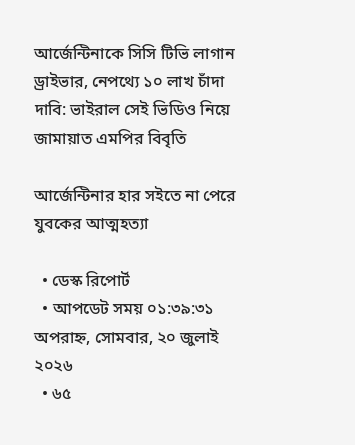আর্জেন্টিনাকে সিসি টিভি লাগান ড্রাইভার, নেপথ্যে ১০ লাখ চাঁদা দাবি: ভাইরাল সেই ভিডিও নিয়ে জামায়াত এমপির বিবৃতি

আর্জেন্টিনার হার সইতে না পেরে যুবকের আত্মহত্যা

  • ডেস্ক রিপোর্ট
  • আপডেট সময় ০১:৩৯:৩১ অপরাহ্ন, সোমবার, ২০ জুলাই ২০২৬
  • ৬৫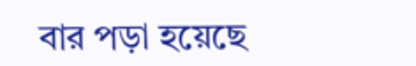বার পড়া হয়েছে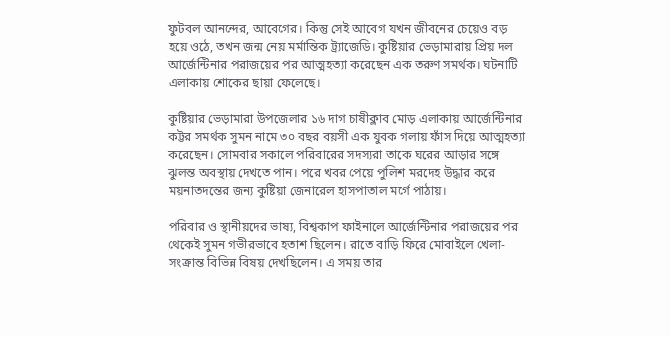ফুটবল আনন্দের, আবেগের। কিন্তু সেই আবেগ যখন জীবনের চেয়েও বড় হয়ে ওঠে, তখন জন্ম নেয় মর্মান্তিক ট্র্যাজেডি। কুষ্টিয়ার ভেড়ামারায় প্রিয় দল আর্জেন্টিনার পরাজয়ের পর আত্মহত্যা করেছেন এক তরুণ সমর্থক। ঘটনাটি এলাকায় শোকের ছায়া ফেলেছে।

কুষ্টিয়ার ভেড়ামারা উপজেলার ১৬ দাগ চাষীক্লাব মোড় এলাকায় আর্জেন্টিনার কট্টর সমর্থক সুমন নামে ৩০ বছর বয়সী এক যুবক গলায় ফাঁস দিয়ে আত্মহত্যা করেছেন। সোমবার সকালে পরিবারের সদস্যরা তাকে ঘরের আড়ার সঙ্গে ঝুলন্ত অবস্থায় দেখতে পান। পরে খবর পেয়ে পুলিশ মরদেহ উদ্ধার করে ময়নাতদন্তের জন্য কুষ্টিয়া জেনারেল হাসপাতাল মর্গে পাঠায়।

পরিবার ও স্থানীয়দের ভাষ্য, বিশ্বকাপ ফাইনালে আর্জেন্টিনার পরাজয়ের পর থেকেই সুমন গভীরভাবে হতাশ ছিলেন। রাতে বাড়ি ফিরে মোবাইলে খেলা-সংক্রান্ত বিভিন্ন বিষয় দেখছিলেন। এ সময় তার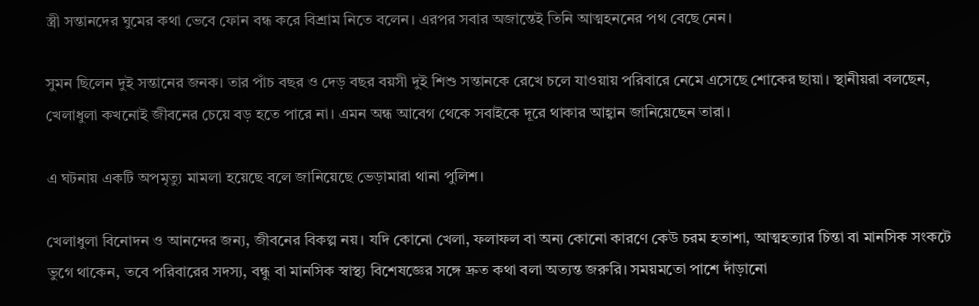স্ত্রী সন্তানদের ঘুমের কথা ভেবে ফোন বন্ধ করে বিশ্রাম নিতে বলেন। এরপর সবার অজান্তেই তিনি আত্মহননের পথ বেছে নেন।

সুমন ছিলেন দুই সন্তানের জনক। তার পাঁচ বছর ও দেড় বছর বয়সী দুই শিশু সন্তানকে রেখে চলে যাওয়ায় পরিবারে নেমে এসেছে শোকের ছায়া। স্থানীয়রা বলছেন, খেলাধুলা কখনোই জীবনের চেয়ে বড় হতে পারে না। এমন অন্ধ আবেগ থেকে সবাইকে দূরে থাকার আহ্বান জানিয়েছেন তারা।

এ ঘটনায় একটি অপমৃত্যু মামলা হয়েছে বলে জানিয়েছে ভেড়ামারা থানা পুলিশ।

খেলাধুলা বিনোদন ও আনন্দের জন্য, জীবনের বিকল্প নয়। যদি কোনো খেলা, ফলাফল বা অন্য কোনো কারণে কেউ চরম হতাশা, আত্মহত্যার চিন্তা বা মানসিক সংকটে ভুগে থাকেন, তবে পরিবারের সদস্য, বন্ধু বা মানসিক স্বাস্থ্য বিশেষজ্ঞের সঙ্গে দ্রুত কথা বলা অত্যন্ত জরুরি। সময়মতো পাশে দাঁড়ানো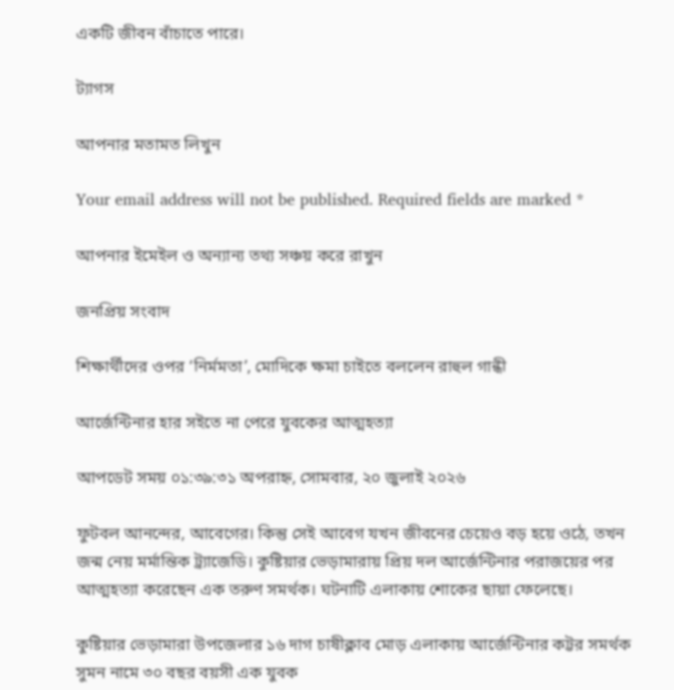একটি জীবন বাঁচাতে পারে।

ট্যাগস

আপনার মতামত লিখুন

Your email address will not be published. Required fields are marked *

আপনার ইমেইল ও অন্যান্য তথ্য সঞ্চয় করে রাখুন

জনপ্রিয় সংবাদ

শিক্ষার্থীদের ওপর ‘নির্মমতা’, মোদিকে ক্ষমা চাইতে বললেন রাহুল গান্ধী

আর্জেন্টিনার হার সইতে না পেরে যুবকের আত্মহত্যা

আপডেট সময় ০১:৩৯:৩১ অপরাহ্ন, সোমবার, ২০ জুলাই ২০২৬

ফুটবল আনন্দের, আবেগের। কিন্তু সেই আবেগ যখন জীবনের চেয়েও বড় হয়ে ওঠে, তখন জন্ম নেয় মর্মান্তিক ট্র্যাজেডি। কুষ্টিয়ার ভেড়ামারায় প্রিয় দল আর্জেন্টিনার পরাজয়ের পর আত্মহত্যা করেছেন এক তরুণ সমর্থক। ঘটনাটি এলাকায় শোকের ছায়া ফেলেছে।

কুষ্টিয়ার ভেড়ামারা উপজেলার ১৬ দাগ চাষীক্লাব মোড় এলাকায় আর্জেন্টিনার কট্টর সমর্থক সুমন নামে ৩০ বছর বয়সী এক যুবক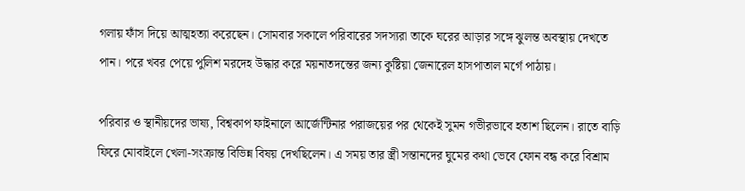গলায় ফাঁস দিয়ে আত্মহত্যা করেছেন। সোমবার সকালে পরিবারের সদস্যরা তাকে ঘরের আড়ার সঙ্গে ঝুলন্ত অবস্থায় দেখতে পান। পরে খবর পেয়ে পুলিশ মরদেহ উদ্ধার করে ময়নাতদন্তের জন্য কুষ্টিয়া জেনারেল হাসপাতাল মর্গে পাঠায়।

পরিবার ও স্থানীয়দের ভাষ্য, বিশ্বকাপ ফাইনালে আর্জেন্টিনার পরাজয়ের পর থেকেই সুমন গভীরভাবে হতাশ ছিলেন। রাতে বাড়ি ফিরে মোবাইলে খেলা-সংক্রান্ত বিভিন্ন বিষয় দেখছিলেন। এ সময় তার স্ত্রী সন্তানদের ঘুমের কথা ভেবে ফোন বন্ধ করে বিশ্রাম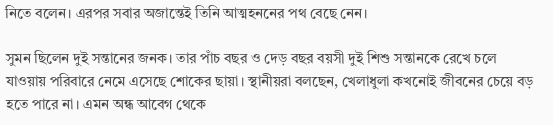নিতে বলেন। এরপর সবার অজান্তেই তিনি আত্মহননের পথ বেছে নেন।

সুমন ছিলেন দুই সন্তানের জনক। তার পাঁচ বছর ও দেড় বছর বয়সী দুই শিশু সন্তানকে রেখে চলে যাওয়ায় পরিবারে নেমে এসেছে শোকের ছায়া। স্থানীয়রা বলছেন, খেলাধুলা কখনোই জীবনের চেয়ে বড় হতে পারে না। এমন অন্ধ আবেগ থেকে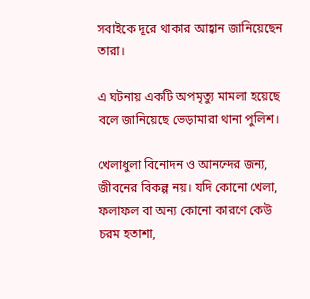সবাইকে দূরে থাকার আহ্বান জানিয়েছেন তারা।

এ ঘটনায় একটি অপমৃত্যু মামলা হয়েছে বলে জানিয়েছে ভেড়ামারা থানা পুলিশ।

খেলাধুলা বিনোদন ও আনন্দের জন্য, জীবনের বিকল্প নয়। যদি কোনো খেলা, ফলাফল বা অন্য কোনো কারণে কেউ চরম হতাশা,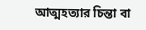আত্মহত্যার চিন্তা বা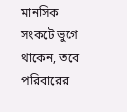মানসিক সংকটে ভুগে থাকেন, তবে পরিবারের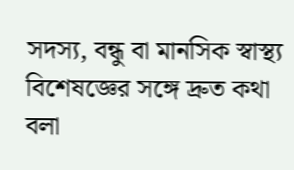সদস্য, বন্ধু বা মানসিক স্বাস্থ্য বিশেষজ্ঞের সঙ্গে দ্রুত কথা বলা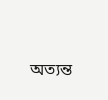অত্যন্ত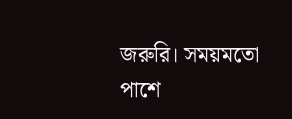জরুরি। সময়মতো পাশে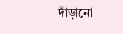দাঁড়ানো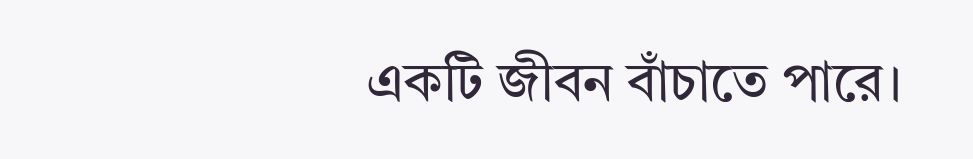একটি জীবন বাঁচাতে পারে।